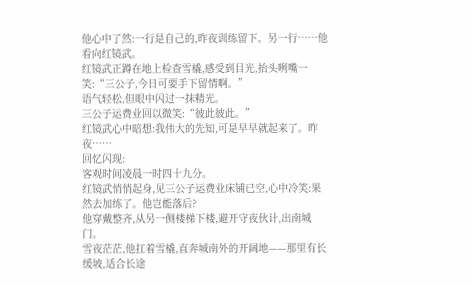他心中了然:一行是自己的,昨夜训练留下。另一行……他看向红镜武。
红镜武正蹲在地上检查雪橇,感受到目光,抬头咧嘴一笑:“三公子,今日可要手下留情啊。”
语气轻松,但眼中闪过一抹精光。
三公子运费业回以微笑:“彼此彼此。”
红镜武心中暗想:我伟大的先知,可是早早就起来了。昨夜……
回忆闪现:
客观时间凌晨一时四十九分。
红镜武悄悄起身,见三公子运费业床铺已空,心中冷笑:果然去加练了。他岂能落后?
他穿戴整齐,从另一侧楼梯下楼,避开守夜伙计,出南城门。
雪夜茫茫,他扛着雪橇,直奔城南外的开阔地——那里有长缓坡,适合长途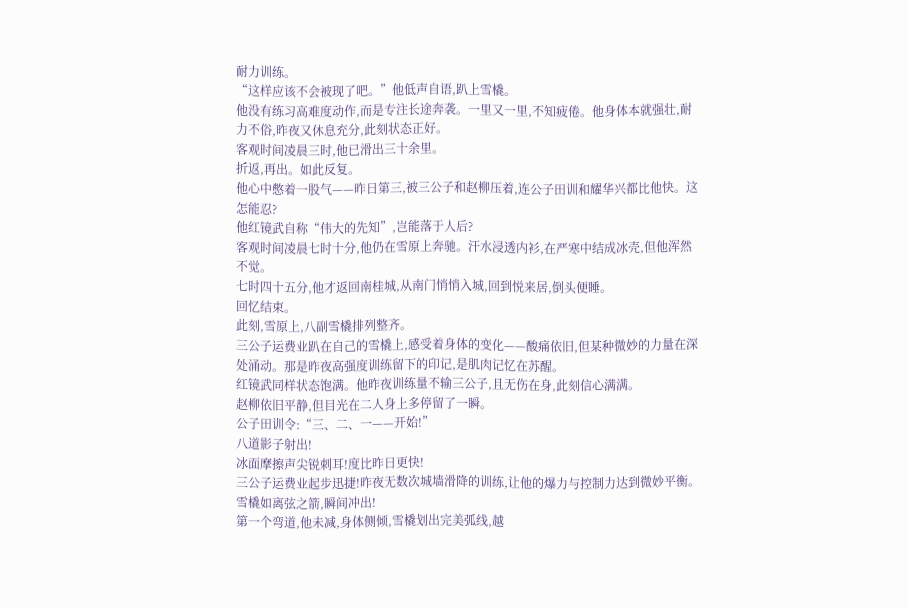耐力训练。
“这样应该不会被现了吧。”他低声自语,趴上雪橇。
他没有练习高难度动作,而是专注长途奔袭。一里又一里,不知疲倦。他身体本就强壮,耐力不俗,昨夜又休息充分,此刻状态正好。
客观时间凌晨三时,他已滑出三十余里。
折返,再出。如此反复。
他心中憋着一股气——昨日第三,被三公子和赵柳压着,连公子田训和耀华兴都比他快。这怎能忍?
他红镜武自称“伟大的先知”,岂能落于人后?
客观时间凌晨七时十分,他仍在雪原上奔驰。汗水浸透内衫,在严寒中结成冰壳,但他浑然不觉。
七时四十五分,他才返回南桂城,从南门悄悄入城,回到悦来居,倒头便睡。
回忆结束。
此刻,雪原上,八副雪橇排列整齐。
三公子运费业趴在自己的雪橇上,感受着身体的变化——酸痛依旧,但某种微妙的力量在深处涌动。那是昨夜高强度训练留下的印记,是肌肉记忆在苏醒。
红镜武同样状态饱满。他昨夜训练量不输三公子,且无伤在身,此刻信心满满。
赵柳依旧平静,但目光在二人身上多停留了一瞬。
公子田训令:“三、二、一——开始!”
八道影子射出!
冰面摩擦声尖锐刺耳!度比昨日更快!
三公子运费业起步迅捷!昨夜无数次城墙滑降的训练,让他的爆力与控制力达到微妙平衡。雪橇如离弦之箭,瞬间冲出!
第一个弯道,他未减,身体侧倾,雪橇划出完美弧线,越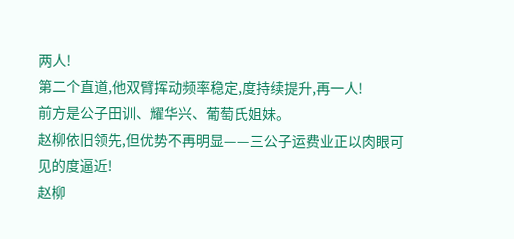两人!
第二个直道,他双臂挥动频率稳定,度持续提升,再一人!
前方是公子田训、耀华兴、葡萄氏姐妹。
赵柳依旧领先,但优势不再明显——三公子运费业正以肉眼可见的度逼近!
赵柳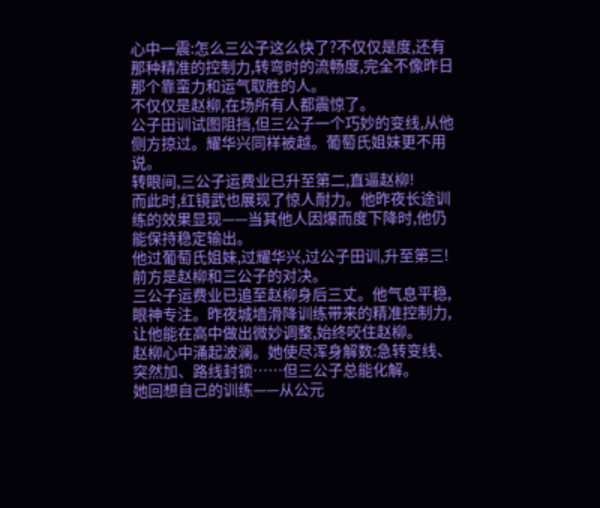心中一震:怎么三公子这么快了?不仅仅是度,还有那种精准的控制力,转弯时的流畅度,完全不像昨日那个靠蛮力和运气取胜的人。
不仅仅是赵柳,在场所有人都震惊了。
公子田训试图阻挡,但三公子一个巧妙的变线,从他侧方掠过。耀华兴同样被越。葡萄氏姐妹更不用说。
转眼间,三公子运费业已升至第二,直逼赵柳!
而此时,红镜武也展现了惊人耐力。他昨夜长途训练的效果显现——当其他人因爆而度下降时,他仍能保持稳定输出。
他过葡萄氏姐妹,过耀华兴,过公子田训,升至第三!
前方是赵柳和三公子的对决。
三公子运费业已追至赵柳身后三丈。他气息平稳,眼神专注。昨夜城墙滑降训练带来的精准控制力,让他能在高中做出微妙调整,始终咬住赵柳。
赵柳心中涌起波澜。她使尽浑身解数:急转变线、突然加、路线封锁……但三公子总能化解。
她回想自己的训练——从公元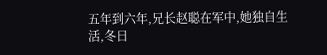五年到六年,兄长赵聪在军中,她独自生活,冬日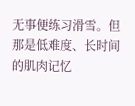无事便练习滑雪。但那是低难度、长时间的肌肉记忆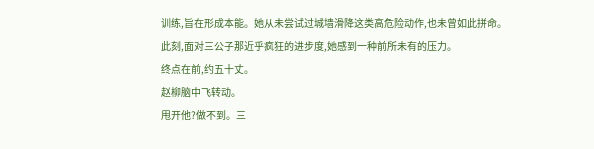训练,旨在形成本能。她从未尝试过城墙滑降这类高危险动作,也未曾如此拼命。
此刻,面对三公子那近乎疯狂的进步度,她感到一种前所未有的压力。
终点在前,约五十丈。
赵柳脑中飞转动。
甩开他?做不到。三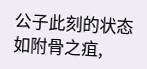公子此刻的状态如附骨之疽,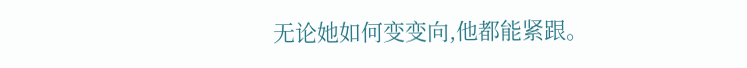无论她如何变变向,他都能紧跟。